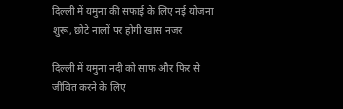दिल्ली में यमुना की सफाई के लिए नई योजना शुरू, छोटे नालों पर होगी खास नजर

दिल्ली में यमुना नदी को साफ और फिर से जीवित करने के लिए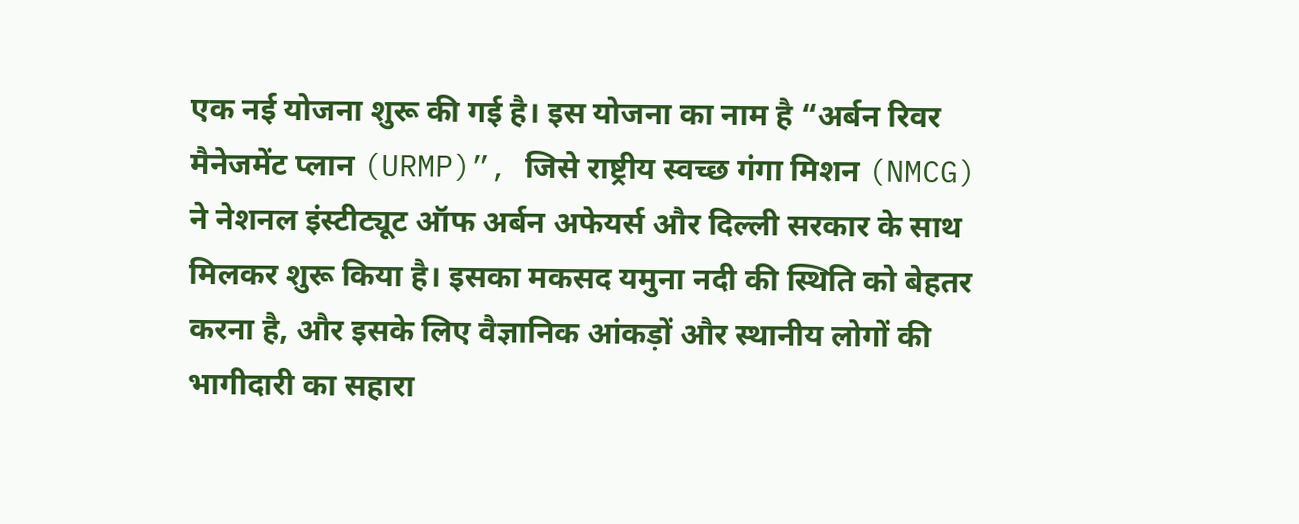एक नई योजना शुरू की गई है। इस योजना का नाम है “अर्बन रिवर मैनेजमेंट प्लान (URMP)”, जिसे राष्ट्रीय स्वच्छ गंगा मिशन (NMCG) ने नेशनल इंस्टीट्यूट ऑफ अर्बन अफेयर्स और दिल्ली सरकार के साथ मिलकर शुरू किया है। इसका मकसद यमुना नदी की स्थिति को बेहतर करना है, और इसके लिए वैज्ञानिक आंकड़ों और स्थानीय लोगों की भागीदारी का सहारा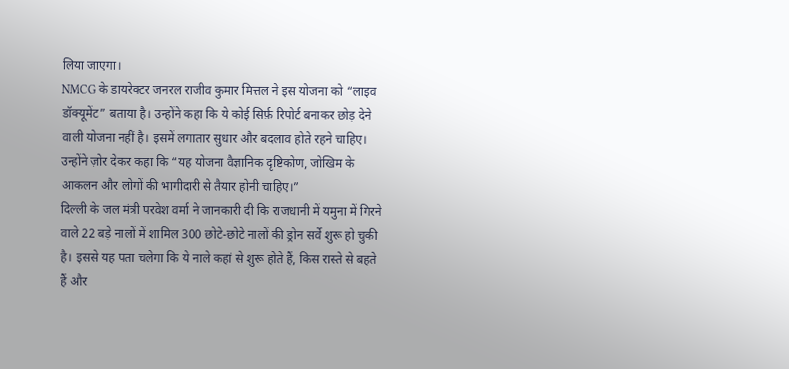लिया जाएगा।
NMCG के डायरेक्टर जनरल राजीव कुमार मित्तल ने इस योजना को “लाइव डॉक्यूमेंट” बताया है। उन्होंने कहा कि ये कोई सिर्फ़ रिपोर्ट बनाकर छोड़ देने वाली योजना नहीं है। इसमें लगातार सुधार और बदलाव होते रहने चाहिए। उन्होंने ज़ोर देकर कहा कि “यह योजना वैज्ञानिक दृष्टिकोण, जोखिम के आकलन और लोगों की भागीदारी से तैयार होनी चाहिए।”
दिल्ली के जल मंत्री परवेश वर्मा ने जानकारी दी कि राजधानी में यमुना में गिरने वाले 22 बड़े नालों में शामिल 300 छोटे-छोटे नालों की ड्रोन सर्वे शुरू हो चुकी है। इससे यह पता चलेगा कि ये नाले कहां से शुरू होते हैं, किस रास्ते से बहते हैं और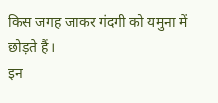किस जगह जाकर गंदगी को यमुना में छोड़ते हैं।
इन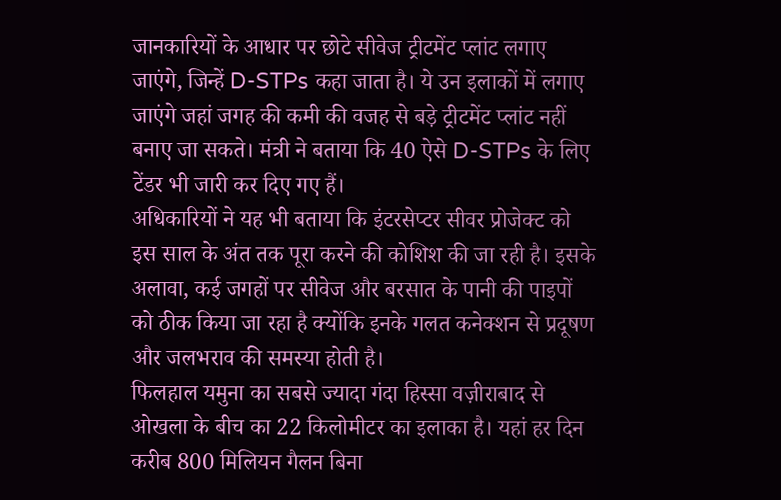जानकारियों के आधार पर छोटे सीवेज ट्रीटमेंट प्लांट लगाए जाएंगे, जिन्हें D-STPs कहा जाता है। ये उन इलाकों में लगाए जाएंगे जहां जगह की कमी की वजह से बड़े ट्रीटमेंट प्लांट नहीं बनाए जा सकते। मंत्री ने बताया कि 40 ऐसे D-STPs के लिए टेंडर भी जारी कर दिए गए हैं।
अधिकारियों ने यह भी बताया कि इंटरसेप्टर सीवर प्रोजेक्ट को इस साल के अंत तक पूरा करने की कोशिश की जा रही है। इसके अलावा, कई जगहों पर सीवेज और बरसात के पानी की पाइपों को ठीक किया जा रहा है क्योंकि इनके गलत कनेक्शन से प्रदूषण और जलभराव की समस्या होती है।
फिलहाल यमुना का सबसे ज्यादा गंदा हिस्सा वज़ीराबाद से ओखला के बीच का 22 किलोमीटर का इलाका है। यहां हर दिन करीब 800 मिलियन गैलन बिना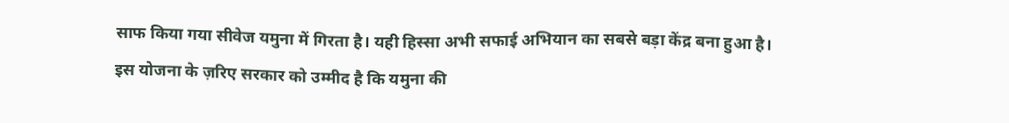साफ किया गया सीवेज यमुना में गिरता है। यही हिस्सा अभी सफाई अभियान का सबसे बड़ा केंद्र बना हुआ है।
इस योजना के ज़रिए सरकार को उम्मीद है कि यमुना की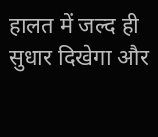हालत में जल्द ही सुधार दिखेगा और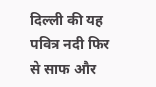दिल्ली की यह पवित्र नदी फिर से साफ और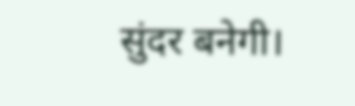सुंदर बनेगी।